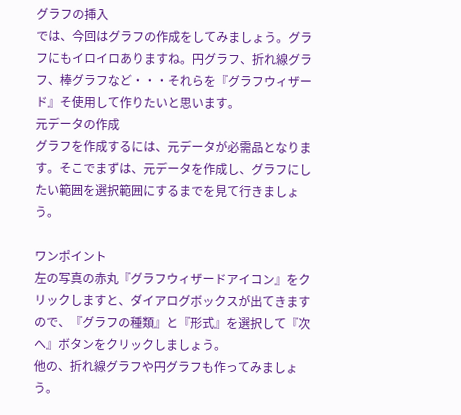グラフの挿入
では、今回はグラフの作成をしてみましょう。グラフにもイロイロありますね。円グラフ、折れ線グラフ、棒グラフなど・・・それらを『グラフウィザード』そ使用して作りたいと思います。
元データの作成
グラフを作成するには、元データが必需品となります。そこでまずは、元データを作成し、グラフにしたい範囲を選択範囲にするまでを見て行きましょう。

ワンポイント
左の写真の赤丸『グラフウィザードアイコン』をクリックしますと、ダイアログボックスが出てきますので、『グラフの種類』と『形式』を選択して『次へ』ボタンをクリックしましょう。
他の、折れ線グラフや円グラフも作ってみましょう。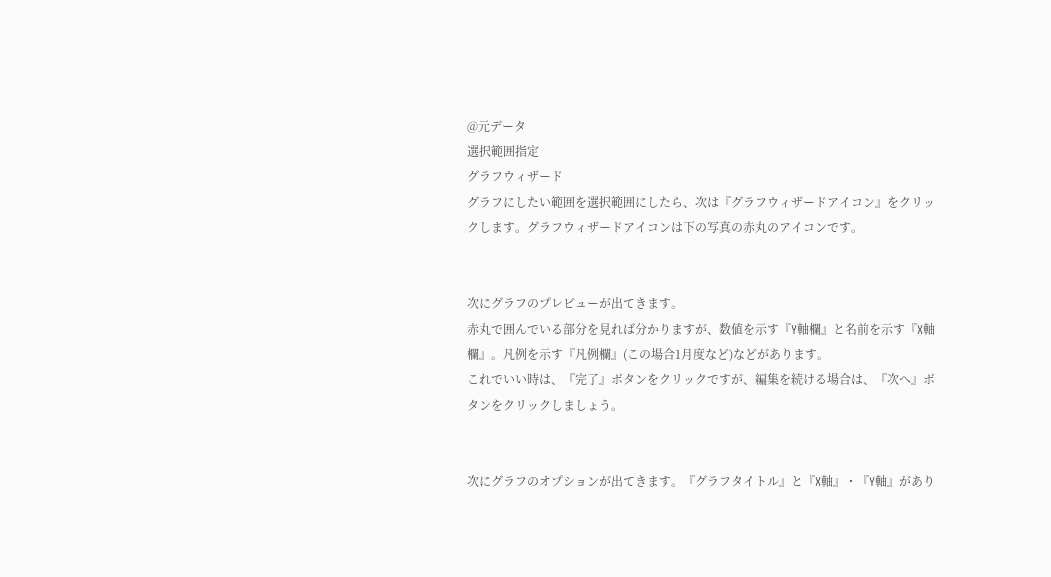@元データ
選択範囲指定
グラフウィザード
グラフにしたい範囲を選択範囲にしたら、次は『グラフウィザードアイコン』をクリックします。グラフウィザードアイコンは下の写真の赤丸のアイコンです。


次にグラフのプレビューが出てきます。
赤丸で囲んでいる部分を見れば分かりますが、数値を示す『Y軸欄』と名前を示す『X軸欄』。凡例を示す『凡例欄』(この場合1月度など)などがあります。
これでいい時は、『完了』ボタンをクリックですが、編集を続ける場合は、『次へ』ボタンをクリックしましょう。


次にグラフのオプションが出てきます。『グラフタイトル』と『X軸』・『Y軸』があり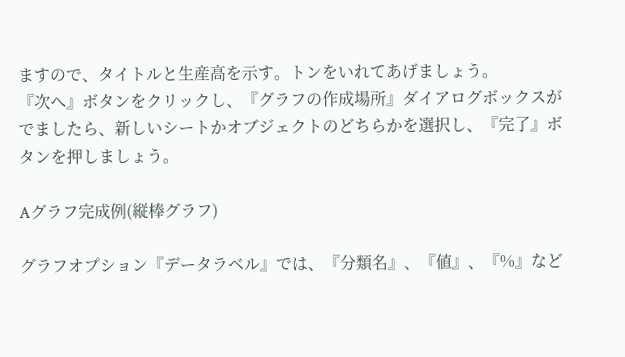ますので、タイトルと生産高を示す。トンをいれてあげましょう。
『次へ』ボタンをクリックし、『グラフの作成場所』ダイアログボックスがでましたら、新しいシートかオブジェクトのどちらかを選択し、『完了』ボタンを押しましょう。

Aグラフ完成例(縦棒グラフ)

グラフオプション『データラベル』では、『分類名』、『値』、『%』など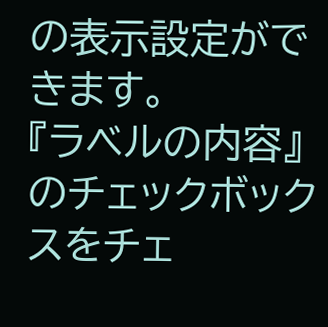の表示設定ができます。
『ラベルの内容』のチェックボックスをチェ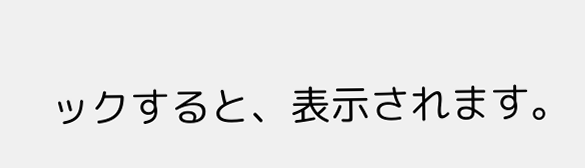ックすると、表示されます。